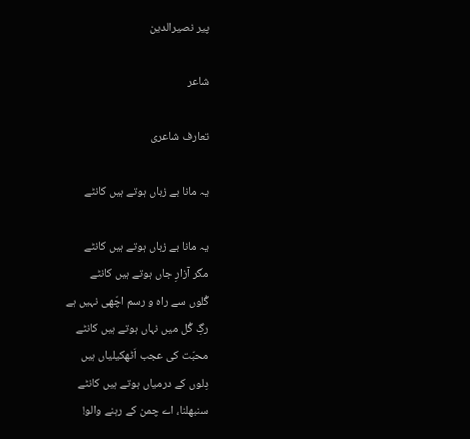پیر نصیرالدین

شاعر

تعارف شاعری

یہ مانا بے زباں ہوتے ہیں کانٹے

یہ مانا بے زباں ہوتے ہیں کانٹے
مگر آزارِ جاں ہوتے ہیں کانٹے
گُلوں سے راہ و رسم اچّھی نہیں ہے
رگِ گُل میں نہاں ہوتے ہیں کانٹے
محبّت کی عجب اَٹھکیلیاں ہیں
دِلوں کے درمیاں ہوتے ہیں کانٹے
سنبھلنا، اے چمن کے رہنے والو!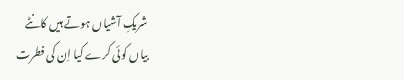شریکِ آشیاں ہوتے ہیں کانٹے
بیاں کوئی کرے کیا اِن کی فطرت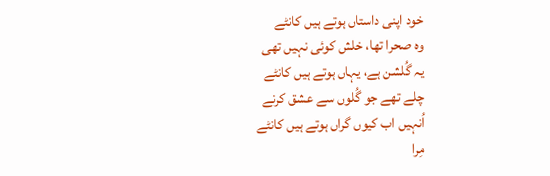خود اپنی داستاں ہوتے ہیں کانٹے
وہ صحرا تھا، خلش کوئی نہیں تھی
یہ گُلشن ہے، یہاں ہوتے ہیں کانٹے
چلے تھے جو گُلوں سے عشق کرنے
اُنہیں اب کیوں گراں ہوتے ہیں کانٹے
مِرا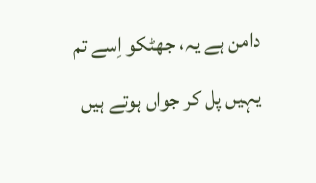دامن ہے یہ، جھٹکو اِسے تم
یہیں پل کر جواں ہوتے ہیں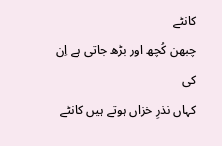کانٹے
چبھن کُچھ اور بڑھ جاتی ہے اِن کی
کہاں نذرِ خزاں ہوتے ہیں کانٹے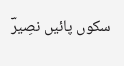سکوں پائیں نصِیرؔ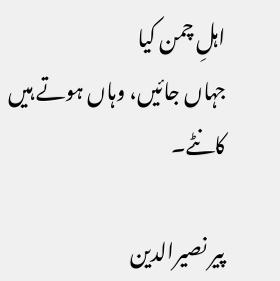اہلِ چمن کیا
جہاں جائیں، وہاں ہوتے ہیں کانٹے۔

پیر نصیرالدین